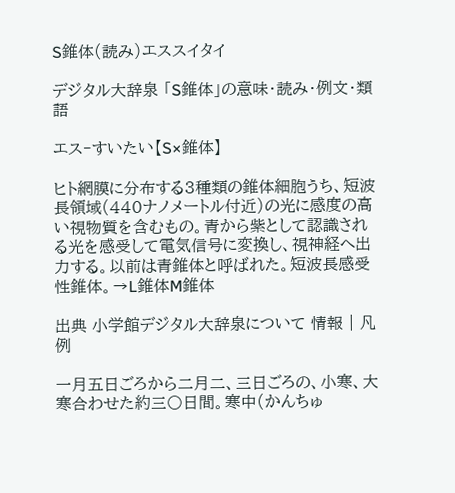S錐体(読み)エススイタイ

デジタル大辞泉 「S錐体」の意味・読み・例文・類語

エス‐すいたい【S×錐体】

ヒト網膜に分布する3種類の錐体細胞うち、短波長領域(440ナノメートル付近)の光に感度の高い視物質を含むもの。青から紫として認識される光を感受して電気信号に変換し、視神経へ出力する。以前は青錐体と呼ばれた。短波長感受性錐体。→L錐体M錐体

出典 小学館デジタル大辞泉について 情報 | 凡例

一月五日ごろから二月二、三日ごろの、小寒、大寒合わせた約三〇日間。寒中(かんちゅ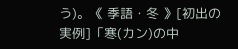う)。《 季語・冬 》[初出の実例]「寒(カン)の中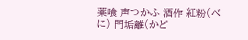薬喰 声つかふ 酒作 紅粉(べに) 門垢離(かど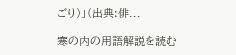ごり)」(出典:俳...

寒の内の用語解説を読む